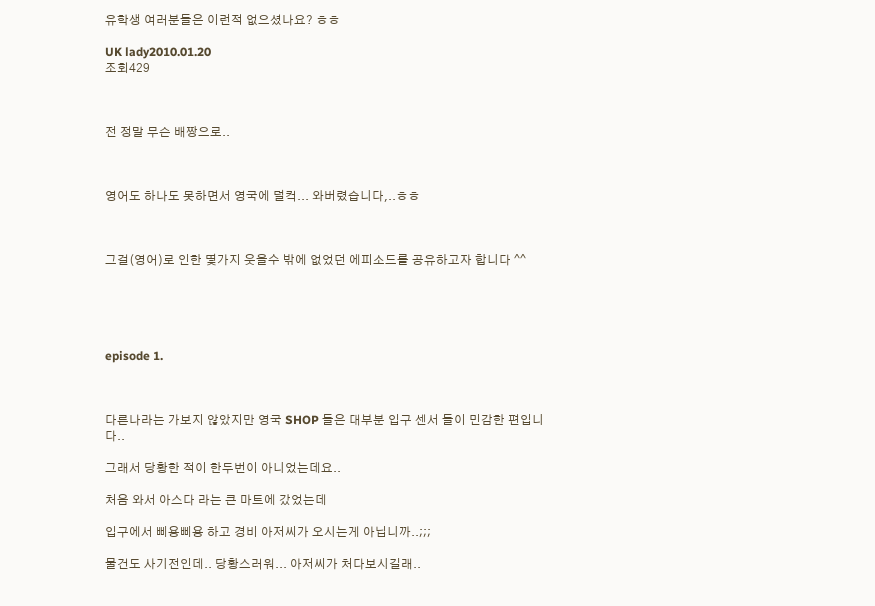유학생 여러분들은 이런적 없으셨나요? ㅎㅎ

UK lady2010.01.20
조회429



전 정말 무슨 배짱으로..



영어도 하나도 못하면서 영국에 덜컥... 와버렸습니다,..ㅎㅎ



그걸(영어)로 인한 몇가지 웃을수 밖에 없었던 에피소드를 공유하고자 합니다 ^^





episode 1.



다른나라는 가보지 않았지만 영국 SHOP 들은 대부분 입구 센서 들이 민감한 편입니다..

그래서 당황한 적이 한두번이 아니었는데요..

처음 와서 아스다 라는 큰 마트에 갔었는데

입구에서 삐용삐용 하고 경비 아저씨가 오시는게 아닙니까..;;;

물건도 사기전인데.. 당황스러워... 아저씨가 처다보시길래..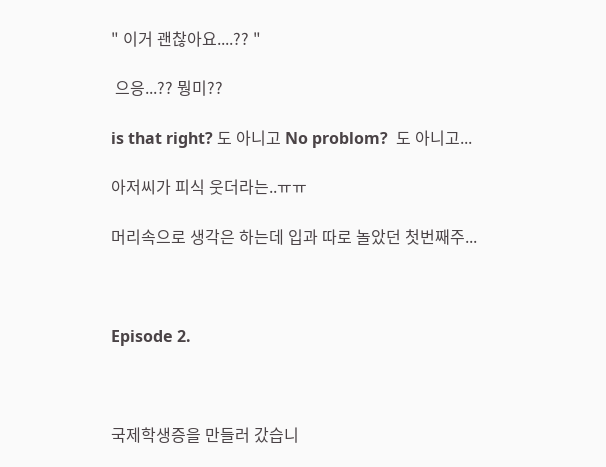" 이거 괜찮아요....?? "

 으응...?? 뭥미??

is that right? 도 아니고 No problom?  도 아니고...

아저씨가 피식 웃더라는..ㅠㅠ

머리속으로 생각은 하는데 입과 따로 놀았던 첫번째주...



Episode 2.



국제학생증을 만들러 갔습니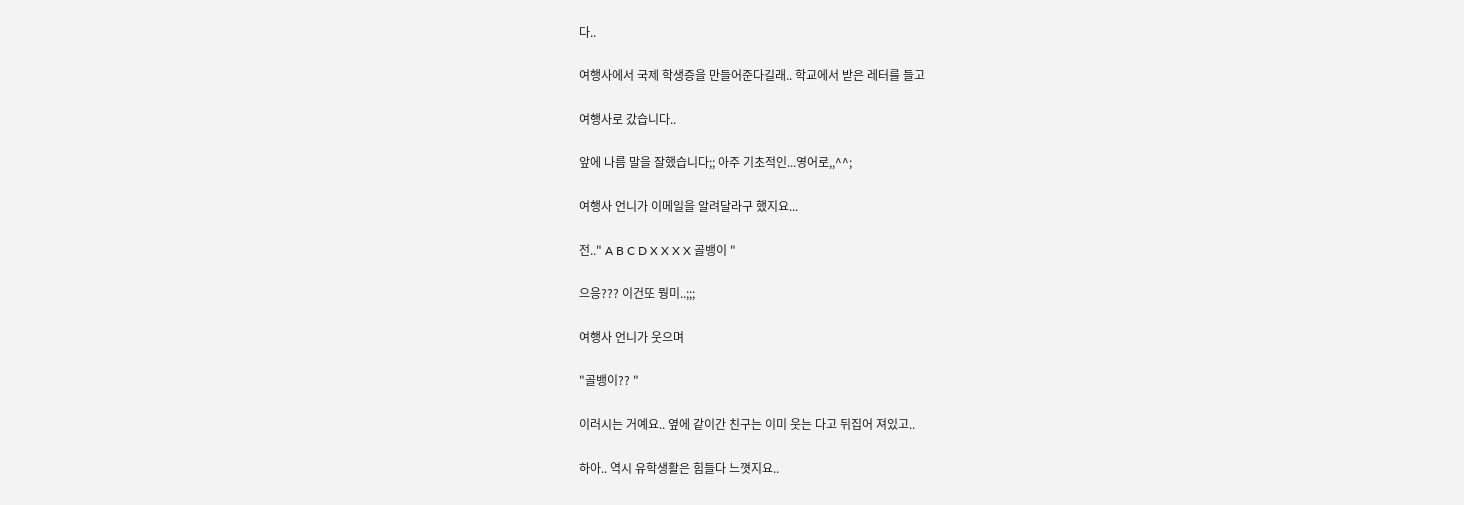다..

여행사에서 국제 학생증을 만들어준다길래.. 학교에서 받은 레터를 들고

여행사로 갔습니다..

앞에 나름 말을 잘했습니다;; 아주 기초적인...영어로,,^^;

여행사 언니가 이메일을 알려달라구 했지요...

전.." A B C D X X X X 골뱅이 "

으응??? 이건또 뭥미..;;;

여행사 언니가 웃으며

"골뱅이?? "

이러시는 거예요.. 옆에 같이간 친구는 이미 웃는 다고 뒤집어 져있고..

하아.. 역시 유학생활은 힘들다 느꼇지요..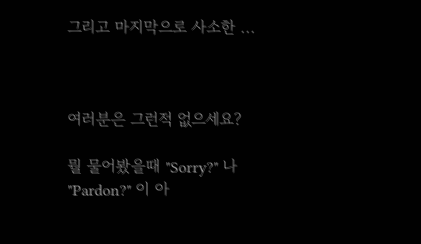그리고 마지막으로 사소한 ...



여러분은 그런적 없으세요?

뭘 물어봤을때 "Sorry?" 나 "Pardon?" 이 아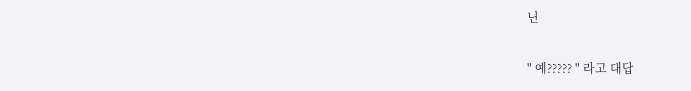닌

" 예????? " 라고 대답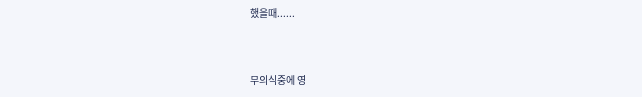했을때......



무의식중에 영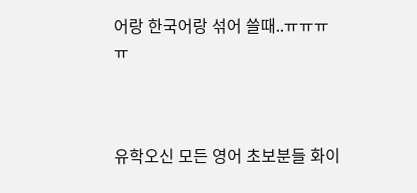어랑 한국어랑 섞어 쓸때..ㅠㅠㅠㅠ



유학오신 모든 영어 초보분들 화이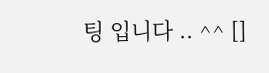팅 입니다 .. ^^ []